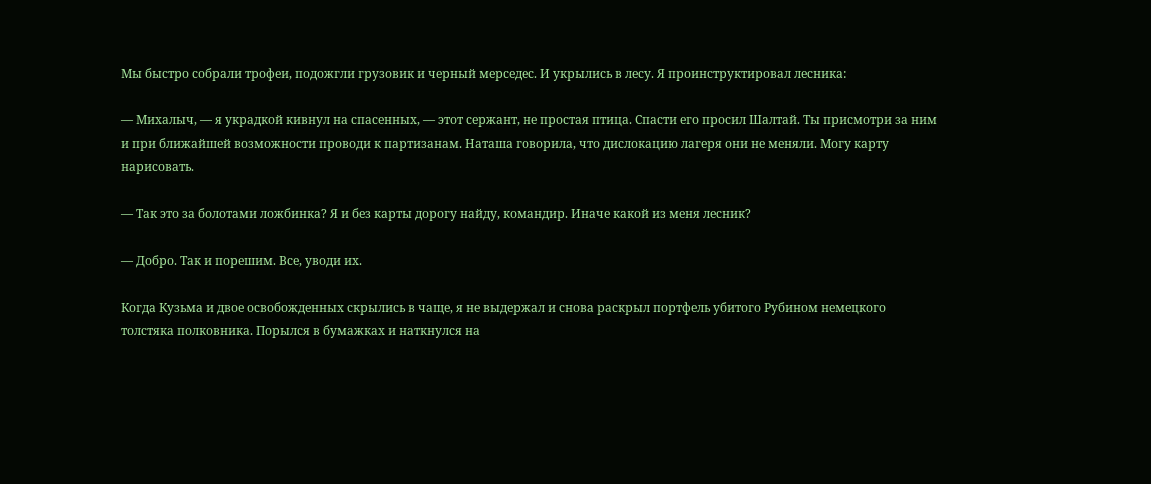Мы быстро собрали трофеи, подожгли грузовик и черный мерседес. И укрылись в лесу. Я проинструктировал лесника:

— Михалыч, — я украдкой кивнул на спасенных, — этот сержант, не простая птица. Спасти его просил Шалтай. Ты присмотри за ним и при ближайшей возможности проводи к партизанам. Наташа говорила, что дислокацию лагеря они не меняли. Могу карту нарисовать.

— Так это за болотами ложбинка? Я и без карты дорогу найду, командир. Иначе какой из меня лесник?

— Добро. Так и порешим. Все, уводи их.

Когда Кузьма и двое освобожденных скрылись в чаще, я не выдержал и снова раскрыл портфель убитого Рубином немецкого толстяка полковника. Порылся в бумажках и наткнулся на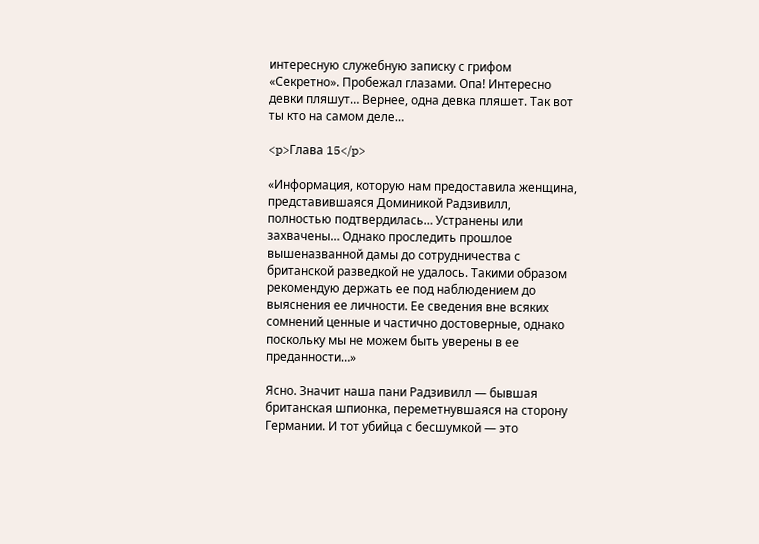интересную служебную записку с грифом «Секретно». Пробежал глазами. Опа! Интересно девки пляшут… Вернее, одна девка пляшет. Так вот ты кто на самом деле…

<p>Глава 15</p>

«Информация, которую нам предоставила женщина, представившаяся Доминикой Радзивилл, полностью подтвердилась… Устранены или захвачены… Однако проследить прошлое вышеназванной дамы до сотрудничества с британской разведкой не удалось. Такими образом рекомендую держать ее под наблюдением до выяснения ее личности. Ее сведения вне всяких сомнений ценные и частично достоверные, однако поскольку мы не можем быть уверены в ее преданности…»

Ясно. Значит наша пани Радзивилл — бывшая британская шпионка, переметнувшаяся на сторону Германии. И тот убийца с бесшумкой — это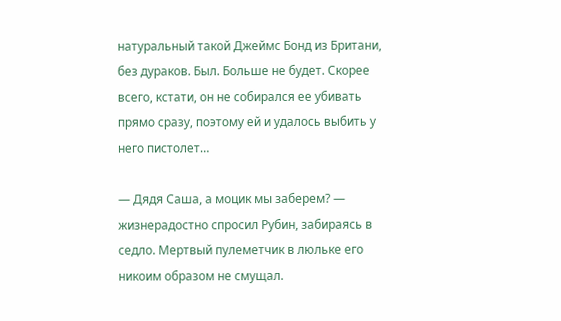натуральный такой Джеймс Бонд из Британи, без дураков. Был. Больше не будет. Скорее всего, кстати, он не собирался ее убивать прямо сразу, поэтому ей и удалось выбить у него пистолет…

— Дядя Саша, а моцик мы заберем? — жизнерадостно спросил Рубин, забираясь в седло. Мертвый пулеметчик в люльке его никоим образом не смущал.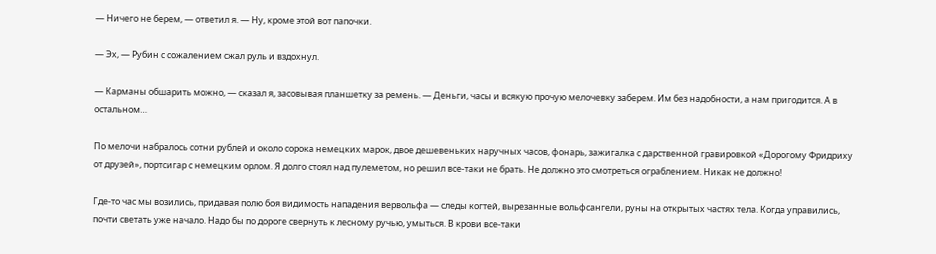— Ничего не берем, — ответил я. — Ну, кроме этой вот папочки.

— Эх, — Рубин с сожалением сжал руль и вздохнул.

— Карманы обшарить можно, — сказал я, засовывая планшетку за ремень. — Деньги, часы и всякую прочую мелочевку заберем. Им без надобности, а нам пригодится. А в остальном…

По мелочи набралось сотни рублей и около сорока немецких марок, двое дешевеньких наручных часов, фонарь, зажигалка с дарственной гравировкой «Дорогому Фридриху от друзей», портсигар с немецким орлом. Я долго стоял над пулеметом, но решил все-таки не брать. Не должно это смотреться ограблением. Никак не должно!

Где-то час мы возились, придавая полю боя видимость нападения вервольфа — следы когтей, вырезанные вольфсангели, руны на открытых частях тела. Когда управились, почти светать уже начало. Надо бы по дороге свернуть к лесному ручью, умыться. В крови все-таки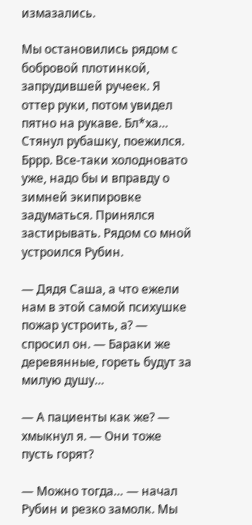измазались.

Мы остановились рядом с бобровой плотинкой, запрудившей ручеек. Я оттер руки, потом увидел пятно на рукаве. Бл*ха… Стянул рубашку, поежился. Бррр. Все-таки холодновато уже, надо бы и вправду о зимней экипировке задуматься. Принялся застирывать. Рядом со мной устроился Рубин.

— Дядя Саша, а что ежели нам в этой самой психушке пожар устроить, а? — спросил он. — Бараки же деревянные, гореть будут за милую душу…

— А пациенты как же? — хмыкнул я. — Они тоже пусть горят?

— Можно тогда… — начал Рубин и резко замолк. Мы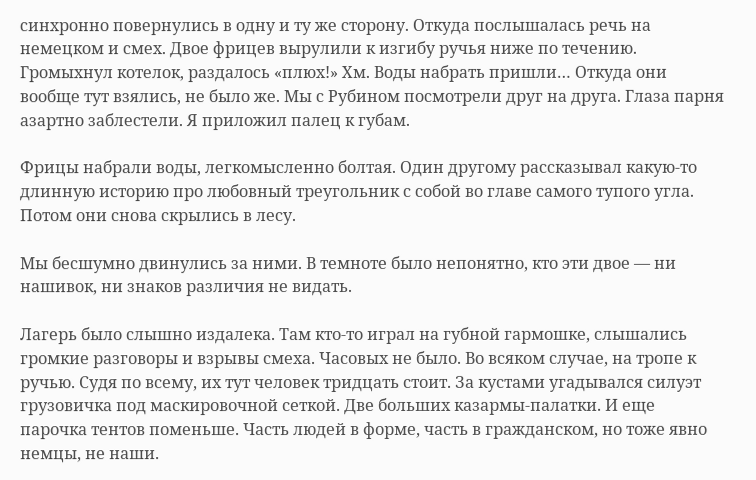синхронно повернулись в одну и ту же сторону. Откуда послышалась речь на немецком и смех. Двое фрицев вырулили к изгибу ручья ниже по течению. Громыхнул котелок, раздалось «плюх!» Хм. Воды набрать пришли… Откуда они вообще тут взялись, не было же. Мы с Рубином посмотрели друг на друга. Глаза парня азартно заблестели. Я приложил палец к губам.

Фрицы набрали воды, легкомысленно болтая. Один другому рассказывал какую-то длинную историю про любовный треугольник с собой во главе самого тупого угла. Потом они снова скрылись в лесу.

Мы бесшумно двинулись за ними. В темноте было непонятно, кто эти двое — ни нашивок, ни знаков различия не видать.

Лагерь было слышно издалека. Там кто-то играл на губной гармошке, слышались громкие разговоры и взрывы смеха. Часовых не было. Во всяком случае, на тропе к ручью. Судя по всему, их тут человек тридцать стоит. За кустами угадывался силуэт грузовичка под маскировочной сеткой. Две больших казармы-палатки. И еще парочка тентов поменьше. Часть людей в форме, часть в гражданском, но тоже явно немцы, не наши.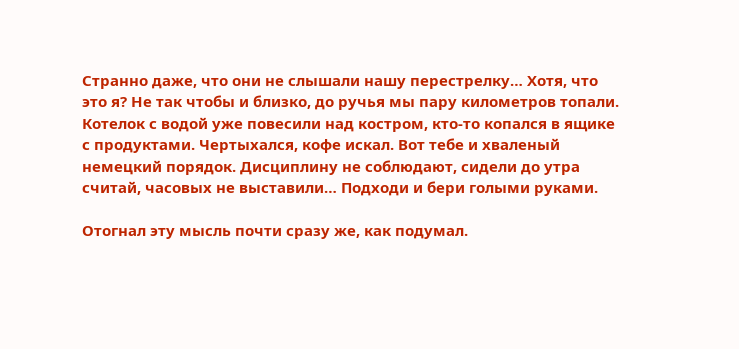Странно даже, что они не слышали нашу перестрелку… Хотя, что это я? Не так чтобы и близко, до ручья мы пару километров топали. Котелок с водой уже повесили над костром, кто-то копался в ящике с продуктами. Чертыхался, кофе искал. Вот тебе и хваленый немецкий порядок. Дисциплину не соблюдают, сидели до утра считай, часовых не выставили… Подходи и бери голыми руками.

Отогнал эту мысль почти сразу же, как подумал.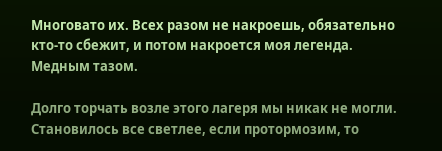Многовато их. Всех разом не накроешь, обязательно кто-то сбежит, и потом накроется моя легенда. Медным тазом.

Долго торчать возле этого лагеря мы никак не могли. Становилось все светлее, если протормозим, то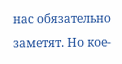нас обязательно заметят. Но кое-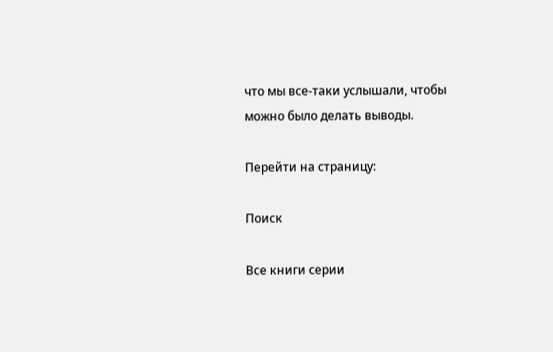что мы все-таки услышали, чтобы можно было делать выводы.

Перейти на страницу:

Поиск

Все книги серии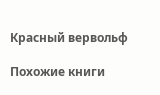Красный вервольф

Похожие книги